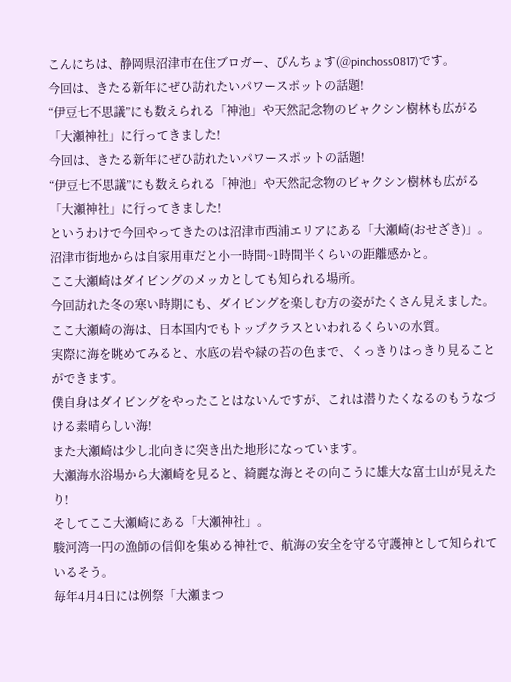こんにちは、静岡県沼津市在住ブロガー、ぴんちょす(@pinchoss0817)です。
今回は、きたる新年にぜひ訪れたいパワースポットの話題!
“伊豆七不思議”にも数えられる「神池」や天然記念物のビャクシン樹林も広がる「大瀬神社」に行ってきました!
今回は、きたる新年にぜひ訪れたいパワースポットの話題!
“伊豆七不思議”にも数えられる「神池」や天然記念物のビャクシン樹林も広がる「大瀬神社」に行ってきました!
というわけで今回やってきたのは沼津市西浦エリアにある「大瀬崎(おせざき)」。
沼津市街地からは自家用車だと小一時間~1時間半くらいの距離感かと。
ここ大瀬崎はダイビングのメッカとしても知られる場所。
今回訪れた冬の寒い時期にも、ダイビングを楽しむ方の姿がたくさん見えました。
ここ大瀬崎の海は、日本国内でもトップクラスといわれるくらいの水質。
実際に海を眺めてみると、水底の岩や緑の苔の色まで、くっきりはっきり見ることができます。
僕自身はダイビングをやったことはないんですが、これは潜りたくなるのもうなづける素晴らしい海!
また大瀬崎は少し北向きに突き出た地形になっています。
大瀬海水浴場から大瀬崎を見ると、綺麗な海とその向こうに雄大な富士山が見えたり!
そしてここ大瀬崎にある「大瀬神社」。
駿河湾一円の漁師の信仰を集める神社で、航海の安全を守る守護神として知られているそう。
毎年4月4日には例祭「大瀬まつ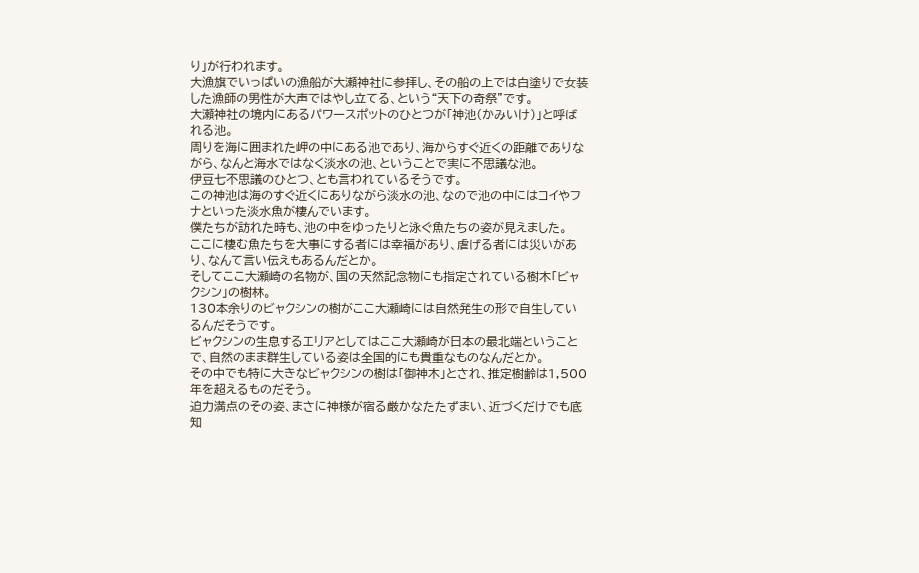り」が行われます。
大漁旗でいっぱいの漁船が大瀬神社に参拝し、その船の上では白塗りで女装した漁師の男性が大声ではやし立てる、という“天下の奇祭”です。
大瀬神社の境内にあるパワースポットのひとつが「神池(かみいけ)」と呼ばれる池。
周りを海に囲まれた岬の中にある池であり、海からすぐ近くの距離でありながら、なんと海水ではなく淡水の池、ということで実に不思議な池。
伊豆七不思議のひとつ、とも言われているそうです。
この神池は海のすぐ近くにありながら淡水の池、なので池の中にはコイやフナといった淡水魚が棲んでいます。
僕たちが訪れた時も、池の中をゆったりと泳ぐ魚たちの姿が見えました。
ここに棲む魚たちを大事にする者には幸福があり、虐げる者には災いがあり、なんて言い伝えもあるんだとか。
そしてここ大瀬崎の名物が、国の天然記念物にも指定されている樹木「ビャクシン」の樹林。
130本余りのビャクシンの樹がここ大瀬崎には自然発生の形で自生しているんだそうです。
ビャクシンの生息するエリアとしてはここ大瀬崎が日本の最北端ということで、自然のまま群生している姿は全国的にも貴重なものなんだとか。
その中でも特に大きなビャクシンの樹は「御神木」とされ、推定樹齢は1,500年を超えるものだそう。
迫力満点のその姿、まさに神様が宿る厳かなたたずまい、近づくだけでも底知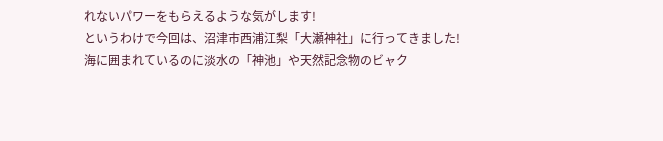れないパワーをもらえるような気がします!
というわけで今回は、沼津市西浦江梨「大瀬神社」に行ってきました!
海に囲まれているのに淡水の「神池」や天然記念物のビャク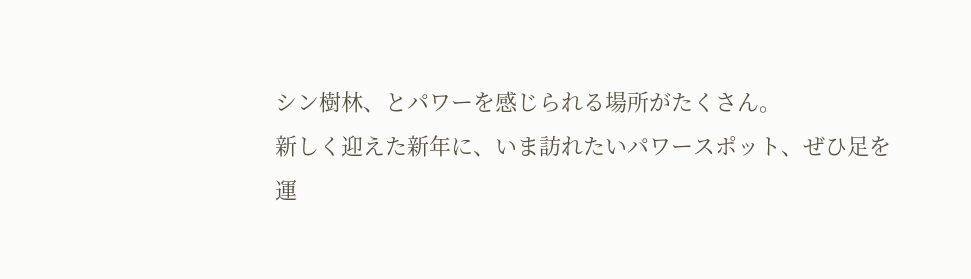シン樹林、とパワーを感じられる場所がたくさん。
新しく迎えた新年に、いま訪れたいパワースポット、ぜひ足を運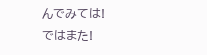んでみては!
ではまた!